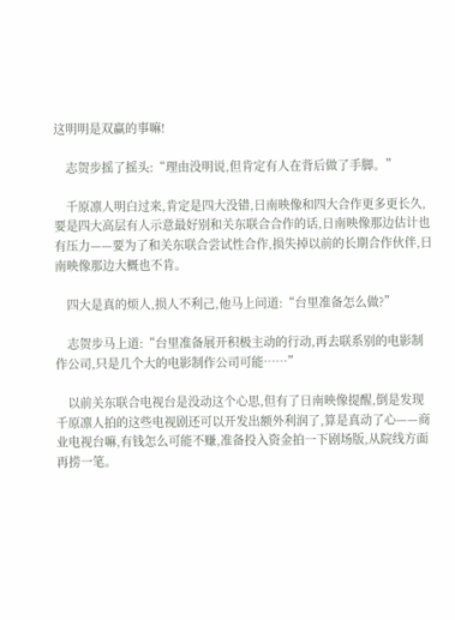这明明是双赢的事嘛!

    志贺步摇了摇头:“理由没明说,但肯定有人在背后做了手脚。”

    千原凛人明白过来,肯定是四大没错,日南映像和四大合作更多更长久,要是四大高层有人示意最好别和关东联合合作的话,日南映像那边估计也有压力——要为了和关东联合尝试性合作,损失掉以前的长期合作伙伴,日南映像那边大概也不肯。

    四大是真的烦人,损人不利己,他马上问道:“台里准备怎么做?”

    志贺步马上道:“台里准备展开积极主动的行动,再去联系别的电影制作公司,只是几个大的电影制作公司可能……”

    以前关东联合电视台是没动这个心思,但有了日南映像提醒,倒是发现千原凛人拍的这些电视剧还可以开发出额外利润了,算是真动了心——商业电视台嘛,有钱怎么可能不赚,准备投入资金拍一下剧场版,从院线方面再捞一笔。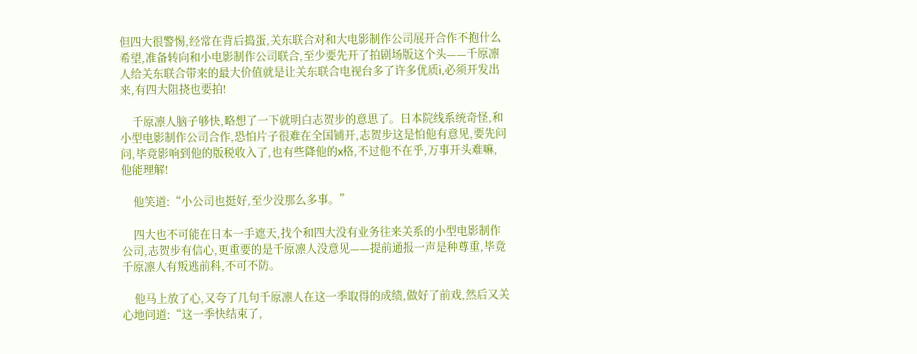但四大很警惕,经常在背后捣蛋,关东联合对和大电影制作公司展开合作不抱什么希望,准备转向和小电影制作公司联合,至少要先开了拍剧场版这个头——千原凛人给关东联合带来的最大价值就是让关东联合电视台多了许多优质i,必须开发出来,有四大阻挠也要拍!

    千原凛人脑子够快,略想了一下就明白志贺步的意思了。日本院线系统奇怪,和小型电影制作公司合作,恐怕片子很难在全国铺开,志贺步这是怕他有意见,要先问问,毕竟影响到他的版税收入了,也有些降他的x格,不过他不在乎,万事开头难嘛,他能理解!

    他笑道:“小公司也挺好,至少没那么多事。”

    四大也不可能在日本一手遮天,找个和四大没有业务往来关系的小型电影制作公司,志贺步有信心,更重要的是千原凛人没意见——提前通报一声是种尊重,毕竟千原凛人有叛逃前科,不可不防。

    他马上放了心,又夸了几句千原凛人在这一季取得的成绩,做好了前戏,然后又关心地问道:“这一季快结束了,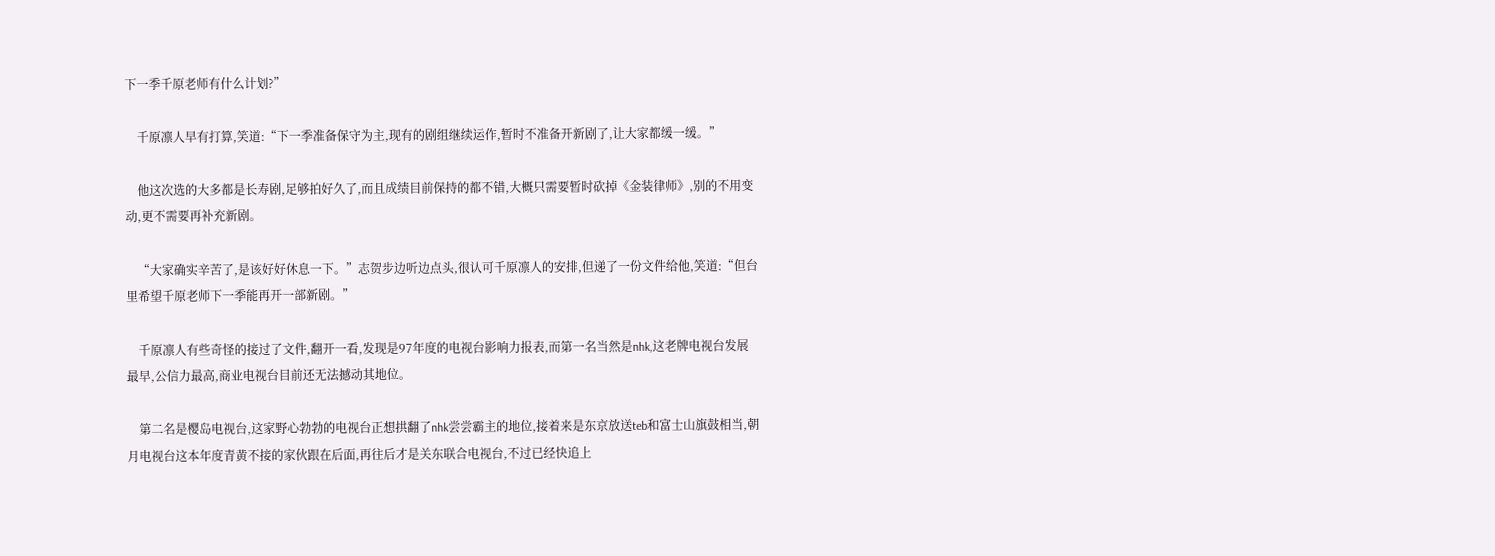下一季千原老师有什么计划?”

    千原凛人早有打算,笑道:“下一季准备保守为主,现有的剧组继续运作,暂时不准备开新剧了,让大家都缓一缓。”

    他这次选的大多都是长寿剧,足够拍好久了,而且成绩目前保持的都不错,大概只需要暂时砍掉《金装律师》,别的不用变动,更不需要再补充新剧。

    “大家确实辛苦了,是该好好休息一下。”志贺步边听边点头,很认可千原凛人的安排,但递了一份文件给他,笑道:“但台里希望千原老师下一季能再开一部新剧。”

    千原凛人有些奇怪的接过了文件,翻开一看,发现是97年度的电视台影响力报表,而第一名当然是nhk,这老牌电视台发展最早,公信力最高,商业电视台目前还无法撼动其地位。

    第二名是樱岛电视台,这家野心勃勃的电视台正想拱翻了nhk尝尝霸主的地位,接着来是东京放送teb和富士山旗鼓相当,朝月电视台这本年度青黄不接的家伙跟在后面,再往后才是关东联合电视台,不过已经快追上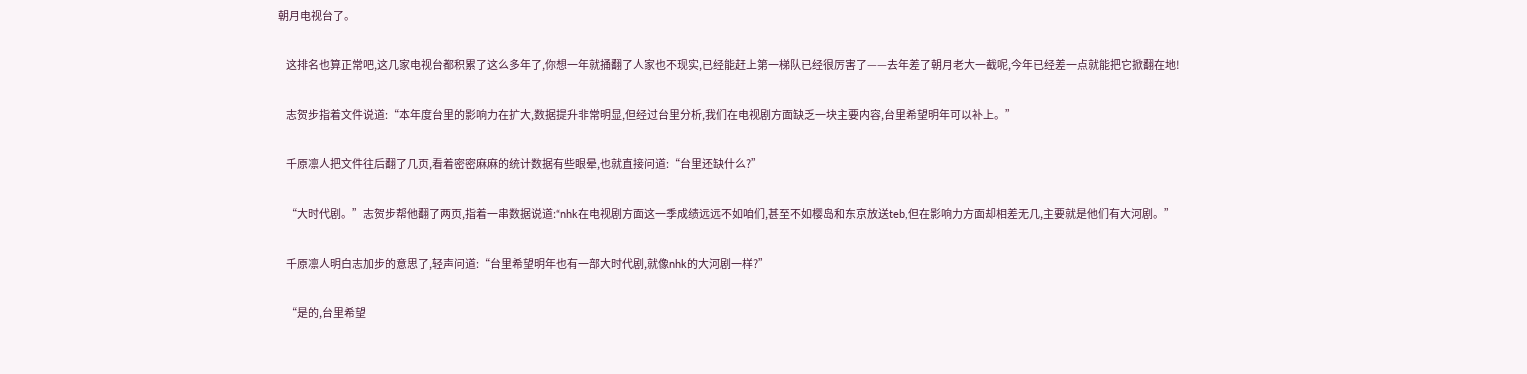朝月电视台了。

    这排名也算正常吧,这几家电视台都积累了这么多年了,你想一年就捅翻了人家也不现实,已经能赶上第一梯队已经很厉害了——去年差了朝月老大一截呢,今年已经差一点就能把它掀翻在地!

    志贺步指着文件说道:“本年度台里的影响力在扩大,数据提升非常明显,但经过台里分析,我们在电视剧方面缺乏一块主要内容,台里希望明年可以补上。”

    千原凛人把文件往后翻了几页,看着密密麻麻的统计数据有些眼晕,也就直接问道:“台里还缺什么?”

    “大时代剧。”志贺步帮他翻了两页,指着一串数据说道:“nhk在电视剧方面这一季成绩远远不如咱们,甚至不如樱岛和东京放送teb,但在影响力方面却相差无几,主要就是他们有大河剧。”

    千原凛人明白志加步的意思了,轻声问道:“台里希望明年也有一部大时代剧,就像nhk的大河剧一样?”

    “是的,台里希望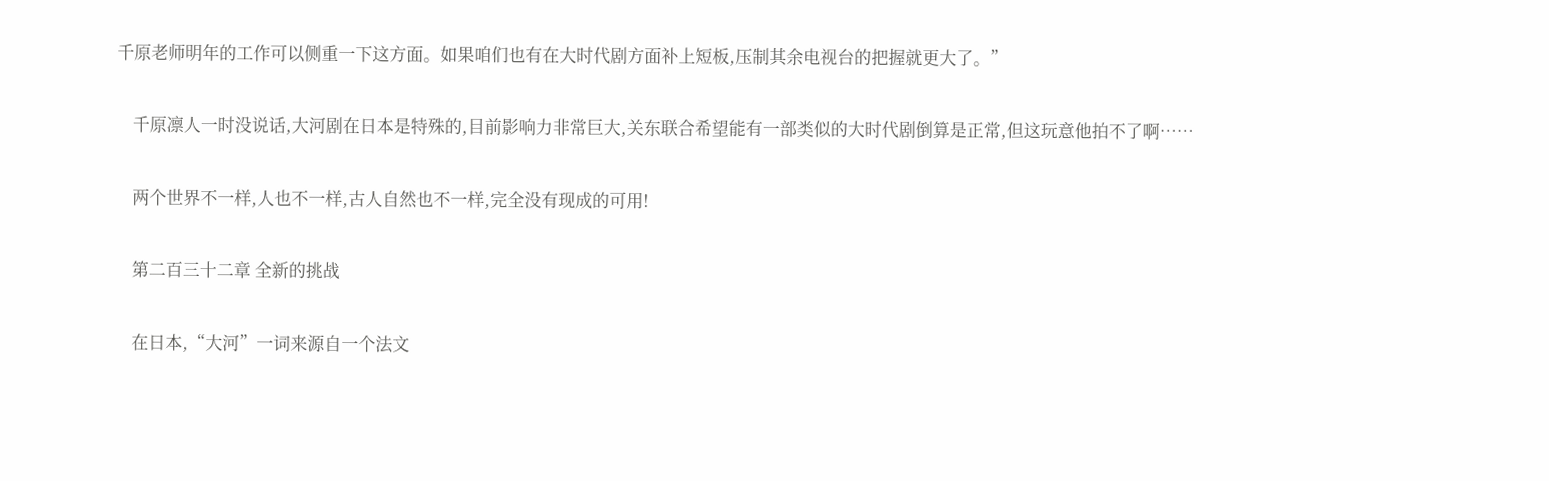千原老师明年的工作可以侧重一下这方面。如果咱们也有在大时代剧方面补上短板,压制其余电视台的把握就更大了。”

    千原凛人一时没说话,大河剧在日本是特殊的,目前影响力非常巨大,关东联合希望能有一部类似的大时代剧倒算是正常,但这玩意他拍不了啊……

    两个世界不一样,人也不一样,古人自然也不一样,完全没有现成的可用!

    第二百三十二章 全新的挑战

    在日本,“大河”一词来源自一个法文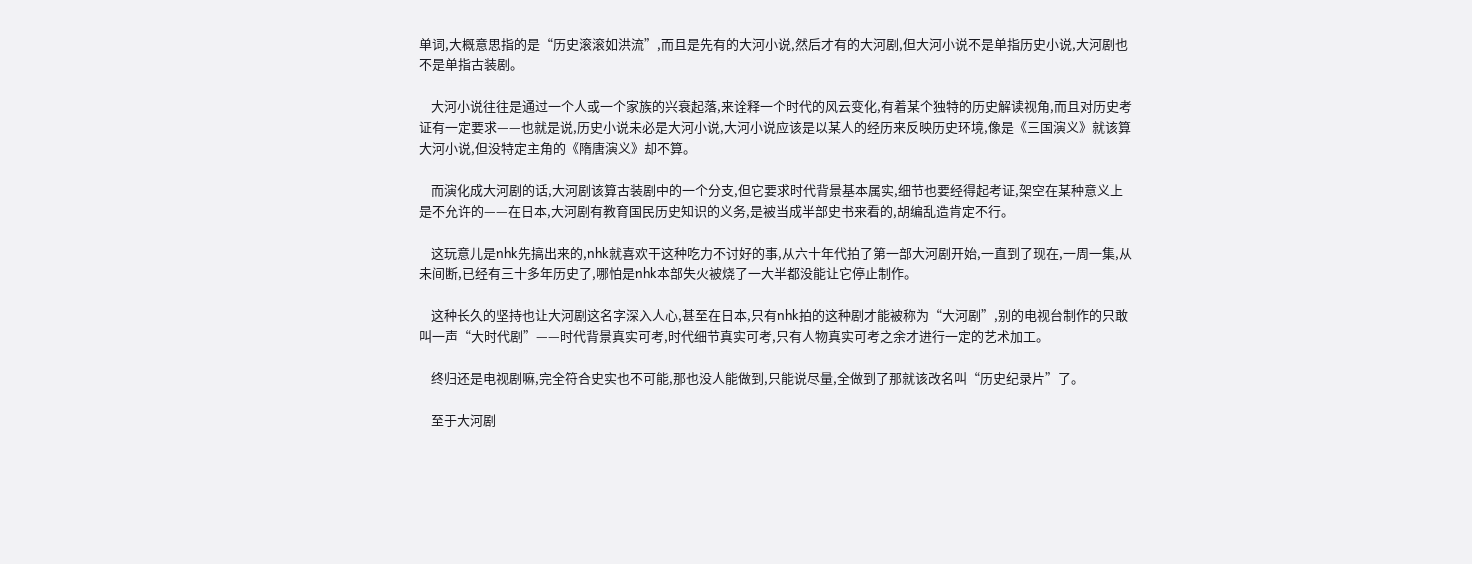单词,大概意思指的是“历史滚滚如洪流”,而且是先有的大河小说,然后才有的大河剧,但大河小说不是单指历史小说,大河剧也不是单指古装剧。

    大河小说往往是通过一个人或一个家族的兴衰起落,来诠释一个时代的风云变化,有着某个独特的历史解读视角,而且对历史考证有一定要求——也就是说,历史小说未必是大河小说,大河小说应该是以某人的经历来反映历史环境,像是《三国演义》就该算大河小说,但没特定主角的《隋唐演义》却不算。

    而演化成大河剧的话,大河剧该算古装剧中的一个分支,但它要求时代背景基本属实,细节也要经得起考证,架空在某种意义上是不允许的——在日本,大河剧有教育国民历史知识的义务,是被当成半部史书来看的,胡编乱造肯定不行。

    这玩意儿是nhk先搞出来的,nhk就喜欢干这种吃力不讨好的事,从六十年代拍了第一部大河剧开始,一直到了现在,一周一集,从未间断,已经有三十多年历史了,哪怕是nhk本部失火被烧了一大半都没能让它停止制作。

    这种长久的坚持也让大河剧这名字深入人心,甚至在日本,只有nhk拍的这种剧才能被称为“大河剧”,别的电视台制作的只敢叫一声“大时代剧”——时代背景真实可考,时代细节真实可考,只有人物真实可考之余才进行一定的艺术加工。

    终归还是电视剧嘛,完全符合史实也不可能,那也没人能做到,只能说尽量,全做到了那就该改名叫“历史纪录片”了。

    至于大河剧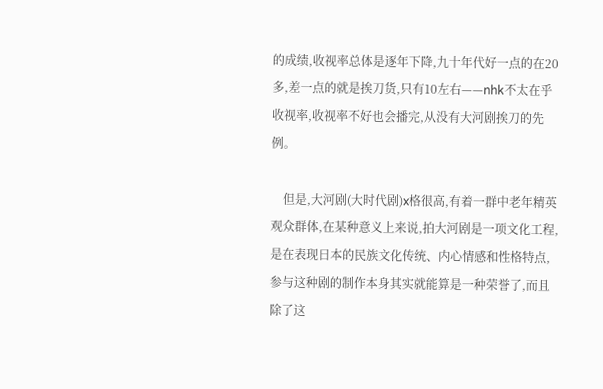的成绩,收视率总体是逐年下降,九十年代好一点的在20多,差一点的就是挨刀货,只有10左右——nhk不太在乎收视率,收视率不好也会播完,从没有大河剧挨刀的先例。

    但是,大河剧(大时代剧)x格很高,有着一群中老年精英观众群体,在某种意义上来说,拍大河剧是一项文化工程,是在表现日本的民族文化传统、内心情感和性格特点,参与这种剧的制作本身其实就能算是一种荣誉了,而且除了这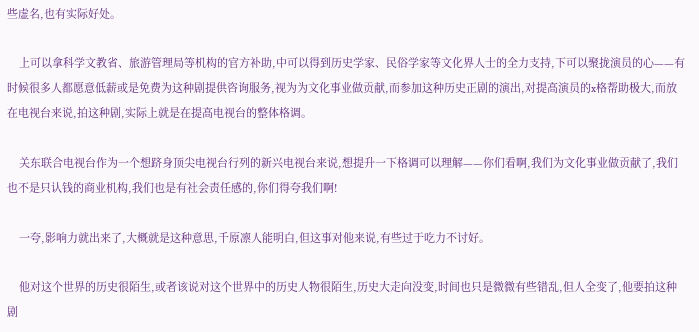些虚名,也有实际好处。

    上可以拿科学文教省、旅游管理局等机构的官方补助,中可以得到历史学家、民俗学家等文化界人士的全力支持,下可以聚拢演员的心——有时候很多人都愿意低薪或是免费为这种剧提供咨询服务,视为为文化事业做贡献,而参加这种历史正剧的演出,对提高演员的x格帮助极大,而放在电视台来说,拍这种剧,实际上就是在提高电视台的整体格调。

    关东联合电视台作为一个想跻身顶尖电视台行列的新兴电视台来说,想提升一下格调可以理解——你们看啊,我们为文化事业做贡献了,我们也不是只认钱的商业机构,我们也是有社会责任感的,你们得夸我们啊!

    一夸,影响力就出来了,大概就是这种意思,千原凛人能明白,但这事对他来说,有些过于吃力不讨好。

    他对这个世界的历史很陌生,或者该说对这个世界中的历史人物很陌生,历史大走向没变,时间也只是微微有些错乱,但人全变了,他要拍这种剧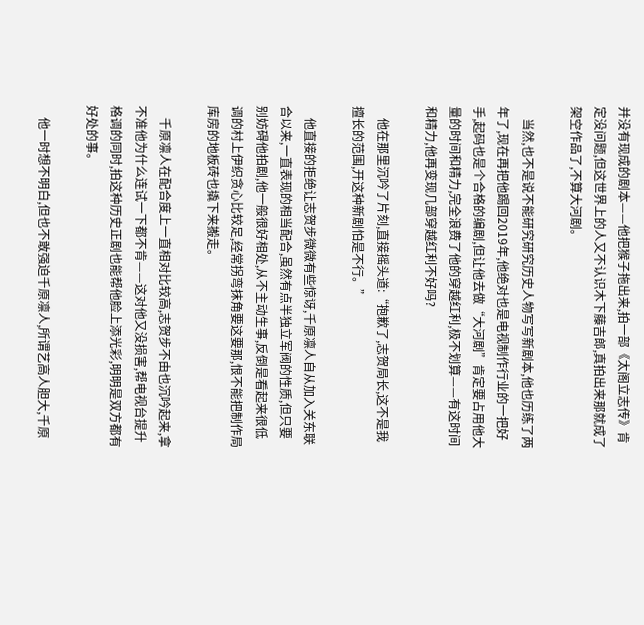并没有现成的剧本——他把猴子拖出来,拍一部《太阁立志传》肯定没问题,但这世界上的人又不认识木下藤吉郎,真拍出来那就成了架空作品了,不算大河剧。

    当然,也不是说不能研究研究历史人物写写新剧本,他也历练了两年了,现在再把他踢回2019年,他绝对也是电视制作行业的一把好手,起码也是个合格的编剧,但让他去做“大河剧”肯定要占用他大量的时间和精力,完全浪费了他的穿越红利,极不划算——有这时间和精力,他再变现几部穿越红利不好吗?

    他在那里沉吟了片刻,直接摇头道:“抱歉了,志贺局长,这不是我擅长的范围,开这种新剧怕是不行。”

    他直接的拒绝让志贺步微微有些惊讶,千原凛人自从加入关东联合以来,一直表现的相当配合,虽然有点半独立军阀的性质,但只要别妨碍他拍剧,他一般很好相处,从不主动生事,反倒是看起来很低调的村上伊织贪心比较足,经常拐弯抹角要这要那,恨不能把制作局库房的地板砖也撬下来搬走。

    千原凛人在配合度上一直相对比较高,志贺步不由也沉吟起来,拿不准他为什么连试一下都不肯——这对他又没损害,帮电视台提升格调的同时,拍这种历史正剧也能帮他脸上添光彩,明明是双方都有好处的事。

    他一时想不明白,但也不敢强迫千原凛人,所谓艺高人胆大,千原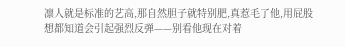凛人就是标准的艺高,那自然胆子就特别肥,真惹毛了他,用屁股想都知道会引起强烈反弹——别看他现在对着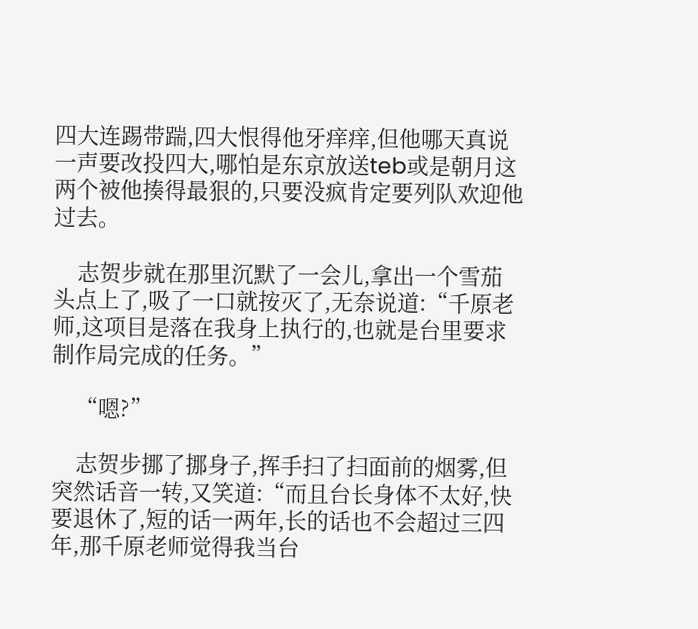四大连踢带踹,四大恨得他牙痒痒,但他哪天真说一声要改投四大,哪怕是东京放送teb或是朝月这两个被他揍得最狠的,只要没疯肯定要列队欢迎他过去。

    志贺步就在那里沉默了一会儿,拿出一个雪茄头点上了,吸了一口就按灭了,无奈说道:“千原老师,这项目是落在我身上执行的,也就是台里要求制作局完成的任务。”

    “嗯?”

    志贺步挪了挪身子,挥手扫了扫面前的烟雾,但突然话音一转,又笑道:“而且台长身体不太好,快要退休了,短的话一两年,长的话也不会超过三四年,那千原老师觉得我当台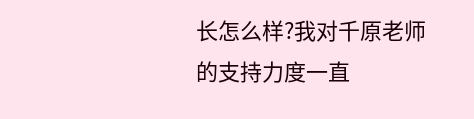长怎么样?我对千原老师的支持力度一直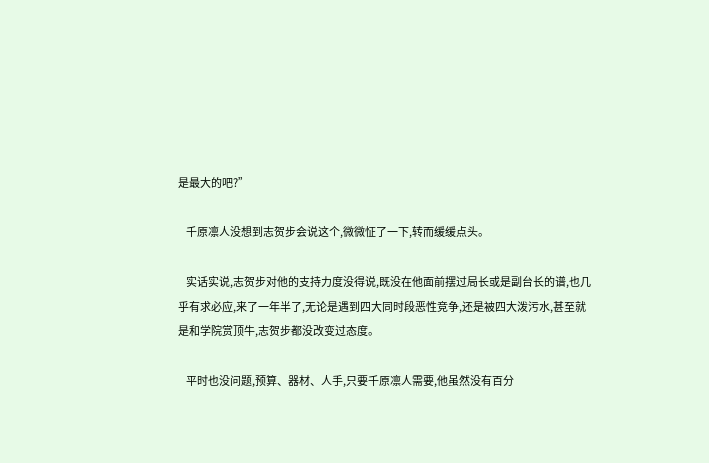是最大的吧?”

    千原凛人没想到志贺步会说这个,微微怔了一下,转而缓缓点头。

    实话实说,志贺步对他的支持力度没得说,既没在他面前摆过局长或是副台长的谱,也几乎有求必应,来了一年半了,无论是遇到四大同时段恶性竞争,还是被四大泼污水,甚至就是和学院赏顶牛,志贺步都没改变过态度。

    平时也没问题,预算、器材、人手,只要千原凛人需要,他虽然没有百分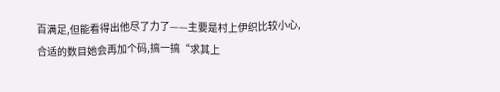百满足,但能看得出他尽了力了——主要是村上伊织比较小心,合适的数目她会再加个码,搞一搞“求其上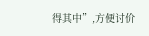得其中”,方便讨价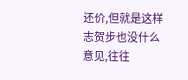还价,但就是这样志贺步也没什么意见,往往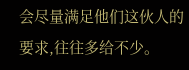会尽量满足他们这伙人的要求,往往多给不少。